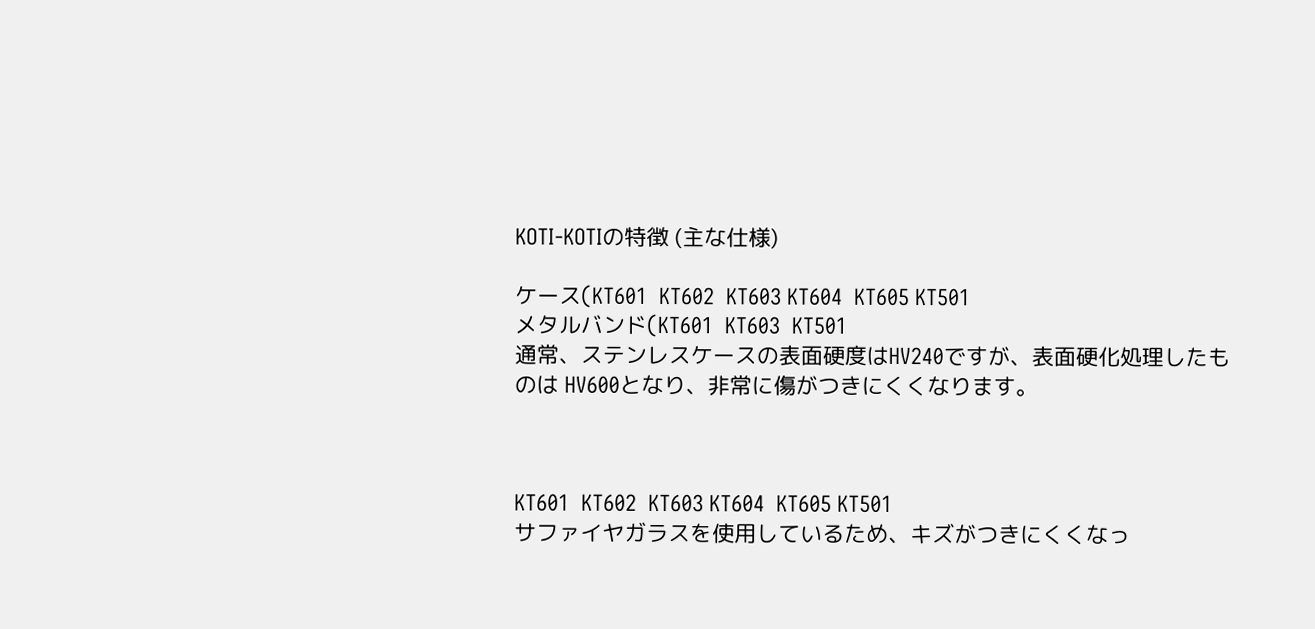KOTI‐KOTIの特徴 (主な仕様)

ケース(KT601  KT602  KT603 KT604  KT605 KT501
メタルバンド(KT601  KT603  KT501
通常、ステンレスケースの表面硬度はHV240ですが、表面硬化処理したものは HV600となり、非常に傷がつきにくくなります。



KT601  KT602  KT603 KT604  KT605 KT501
サファイヤガラスを使用しているため、キズがつきにくくなっ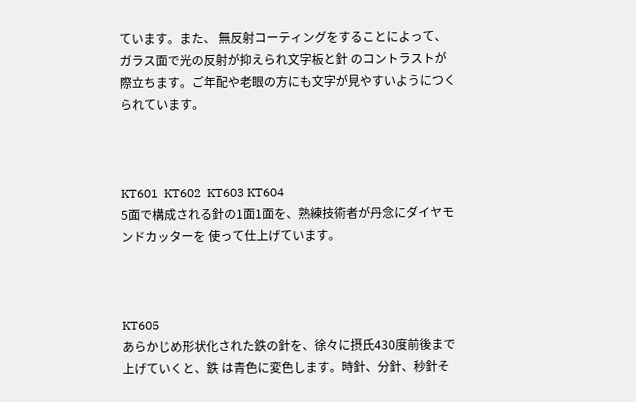ています。また、 無反射コーティングをすることによって、ガラス面で光の反射が抑えられ文字板と針 のコントラストが際立ちます。ご年配や老眼の方にも文字が見やすいようにつくられています。



KT601  KT602  KT603 KT604
5面で構成される針の1面1面を、熟練技術者が丹念にダイヤモンドカッターを 使って仕上げています。



KT605
あらかじめ形状化された鉄の針を、徐々に摂氏430度前後まで上げていくと、鉄 は青色に変色します。時針、分針、秒針そ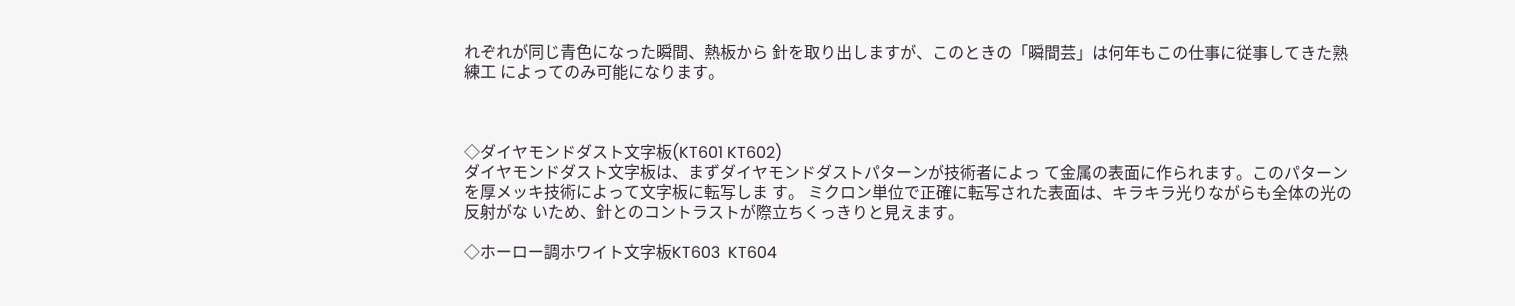れぞれが同じ青色になった瞬間、熱板から 針を取り出しますが、このときの「瞬間芸」は何年もこの仕事に従事してきた熟練工 によってのみ可能になります。



◇ダイヤモンドダスト文字板(KT601 KT602)
ダイヤモンドダスト文字板は、まずダイヤモンドダストパターンが技術者によっ て金属の表面に作られます。このパターンを厚メッキ技術によって文字板に転写しま す。 ミクロン単位で正確に転写された表面は、キラキラ光りながらも全体の光の反射がな いため、針とのコントラストが際立ちくっきりと見えます。

◇ホーロー調ホワイト文字板KT603  KT604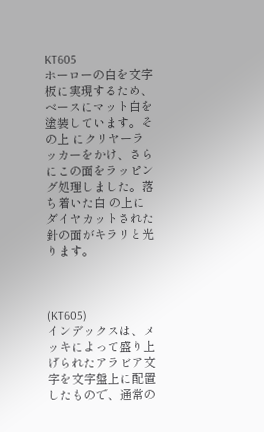KT605
ホーローの白を文字板に実現するため、ベースにマット白を塗装しています。その上 にクリヤーラッカーをかけ、さらにこの面をラッピング処理しました。落ち着いた白 の上にダイヤカットされた針の面がキラリと光ります。



(KT605)
インデックスは、メッキによって盛り上げられたアラビア文字を文字盤上に配置 したもので、通常の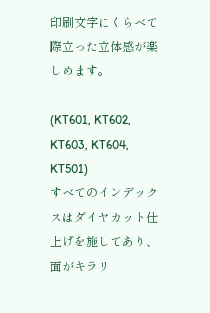印刷文字にくらべて際立った立体感が楽しめます。

(KT601, KT602, KT603, KT604, KT501)
すべてのインデックスはダイヤカット仕上げを施してあり、面がキラリ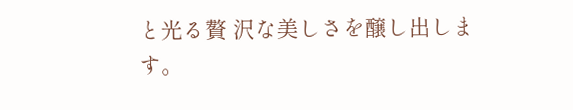と光る贅 沢な美しさを醸し出します。